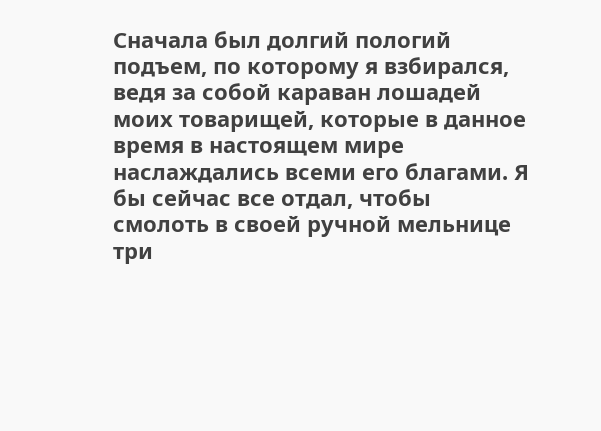Сначала был долгий пологий подъем, по которому я взбирался, ведя за собой караван лошадей моих товарищей, которые в данное время в настоящем мире наслаждались всеми его благами. Я бы сейчас все отдал, чтобы смолоть в своей ручной мельнице три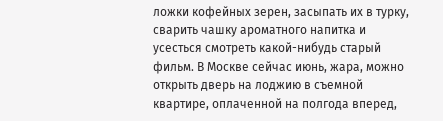ложки кофейных зерен, засыпать их в турку, сварить чашку ароматного напитка и усесться смотреть какой-нибудь старый фильм. В Москве сейчас июнь, жара, можно открыть дверь на лоджию в съемной квартире, оплаченной на полгода вперед,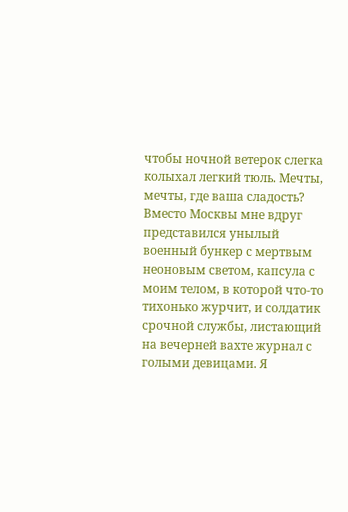чтобы ночной ветерок слегка колыхал легкий тюль. Мечты, мечты, где ваша сладость? Вместо Москвы мне вдруг представился унылый военный бункер с мертвым неоновым светом, капсула с моим телом, в которой что-то тихонько журчит, и солдатик срочной службы, листающий на вечерней вахте журнал с голыми девицами. Я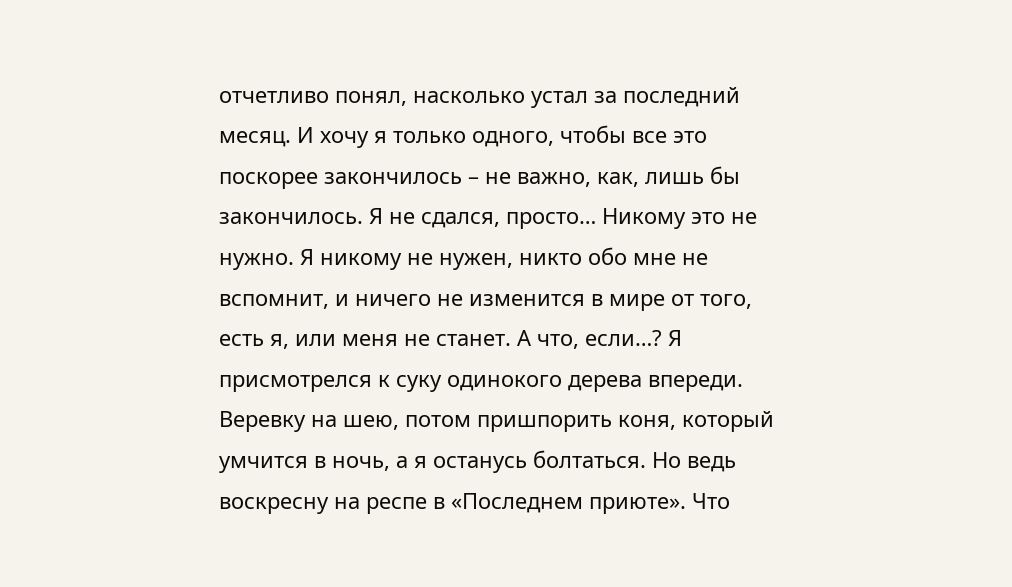отчетливо понял, насколько устал за последний месяц. И хочу я только одного, чтобы все это поскорее закончилось – не важно, как, лишь бы закончилось. Я не сдался, просто… Никому это не нужно. Я никому не нужен, никто обо мне не вспомнит, и ничего не изменится в мире от того, есть я, или меня не станет. А что, если…? Я присмотрелся к суку одинокого дерева впереди. Веревку на шею, потом пришпорить коня, который умчится в ночь, а я останусь болтаться. Но ведь воскресну на респе в «Последнем приюте». Что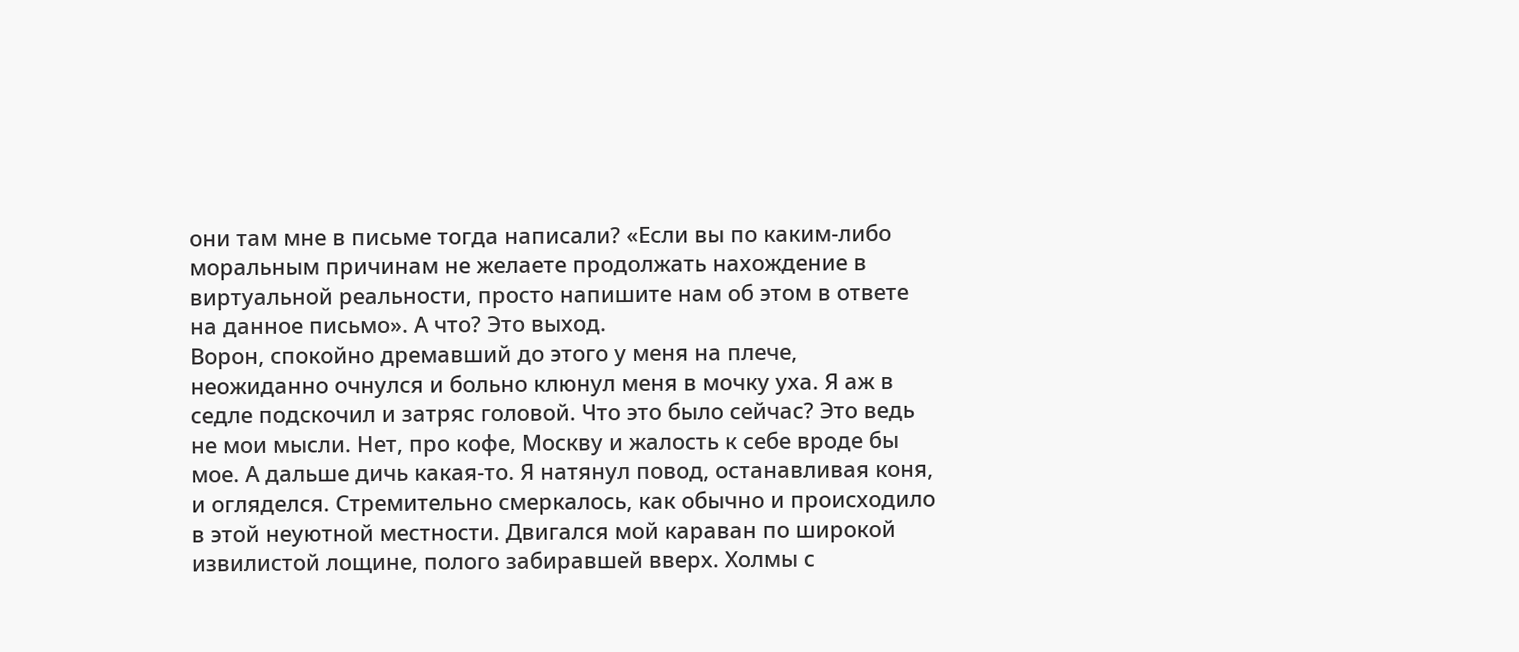они там мне в письме тогда написали? «Если вы по каким-либо моральным причинам не желаете продолжать нахождение в виртуальной реальности, просто напишите нам об этом в ответе на данное письмо». А что? Это выход.
Ворон, спокойно дремавший до этого у меня на плече, неожиданно очнулся и больно клюнул меня в мочку уха. Я аж в седле подскочил и затряс головой. Что это было сейчас? Это ведь не мои мысли. Нет, про кофе, Москву и жалость к себе вроде бы мое. А дальше дичь какая-то. Я натянул повод, останавливая коня, и огляделся. Стремительно смеркалось, как обычно и происходило в этой неуютной местности. Двигался мой караван по широкой извилистой лощине, полого забиравшей вверх. Холмы с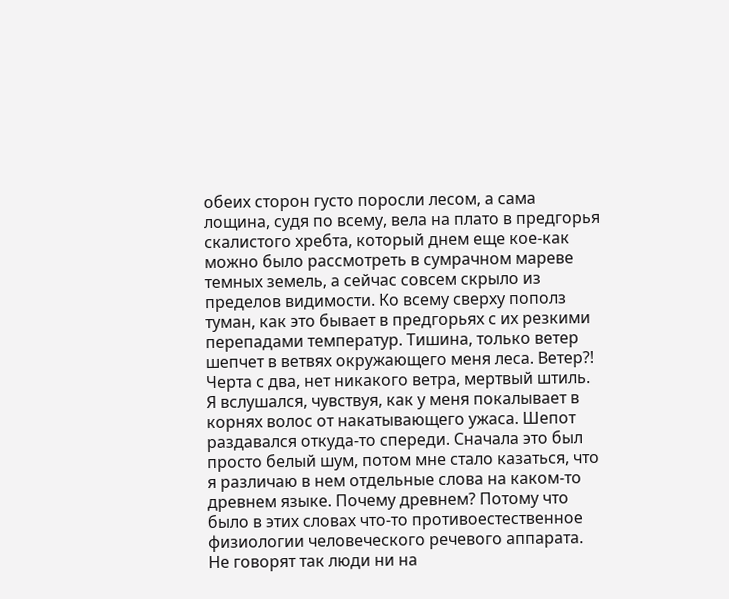обеих сторон густо поросли лесом, а сама лощина, судя по всему, вела на плато в предгорья скалистого хребта, который днем еще кое-как можно было рассмотреть в сумрачном мареве темных земель, а сейчас совсем скрыло из пределов видимости. Ко всему сверху пополз туман, как это бывает в предгорьях с их резкими перепадами температур. Тишина, только ветер шепчет в ветвях окружающего меня леса. Ветер?! Черта с два, нет никакого ветра, мертвый штиль.
Я вслушался, чувствуя, как у меня покалывает в корнях волос от накатывающего ужаса. Шепот раздавался откуда-то спереди. Сначала это был просто белый шум, потом мне стало казаться, что я различаю в нем отдельные слова на каком-то древнем языке. Почему древнем? Потому что было в этих словах что-то противоестественное физиологии человеческого речевого аппарата. Не говорят так люди ни на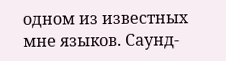одном из известных мне языков. Саунд-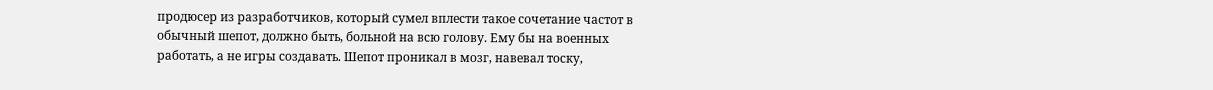продюсер из разработчиков, который сумел вплести такое сочетание частот в обычный шепот, должно быть, больной на всю голову. Ему бы на военных работать, а не игры создавать. Шепот проникал в мозг, навевал тоску,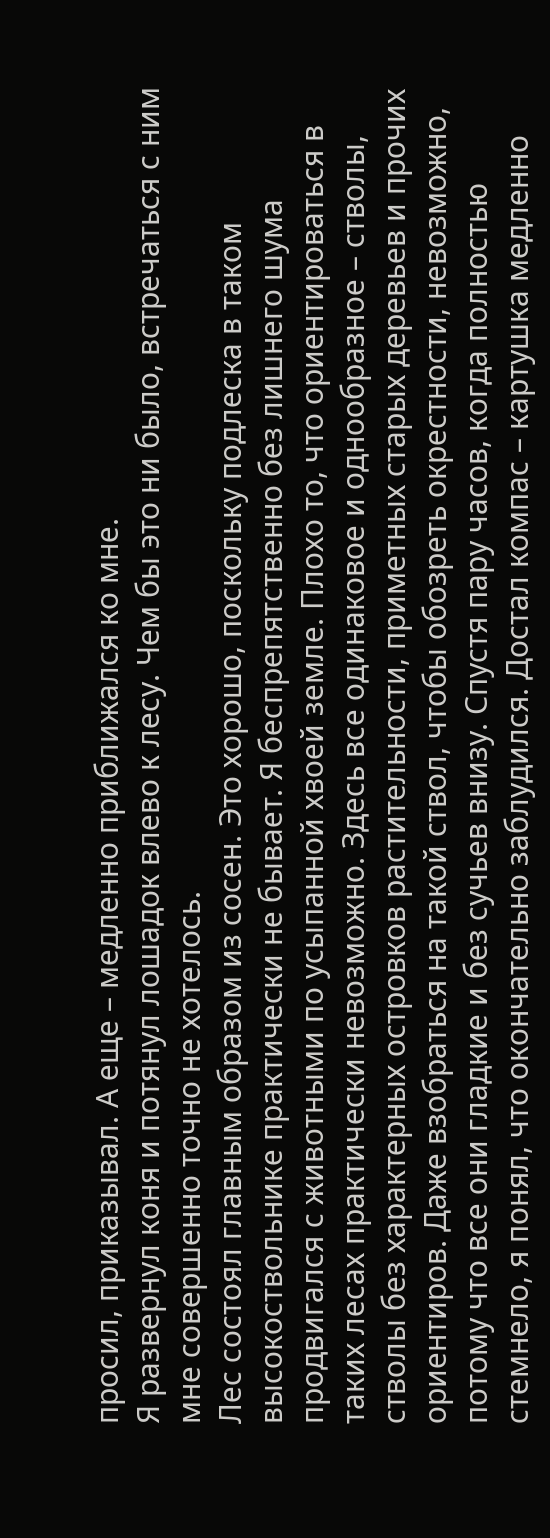просил, приказывал. А еще – медленно приближался ко мне.
Я развернул коня и потянул лошадок влево к лесу. Чем бы это ни было, встречаться с ним мне совершенно точно не хотелось.
Лес состоял главным образом из сосен. Это хорошо, поскольку подлеска в таком высокоствольнике практически не бывает. Я беспрепятственно без лишнего шума продвигался с животными по усыпанной хвоей земле. Плохо то, что ориентироваться в таких лесах практически невозможно. Здесь все одинаковое и однообразное – стволы, стволы без характерных островков растительности, приметных старых деревьев и прочих ориентиров. Даже взобраться на такой ствол, чтобы обозреть окрестности, невозможно, потому что все они гладкие и без сучьев внизу. Спустя пару часов, когда полностью стемнело, я понял, что окончательно заблудился. Достал компас – картушка медленно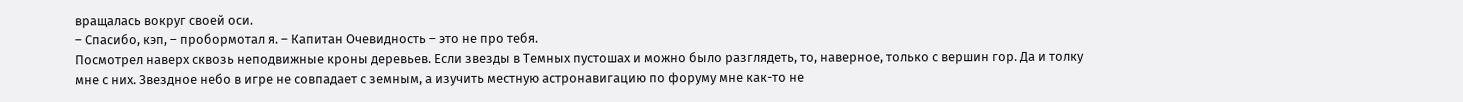вращалась вокруг своей оси.
– Спасибо, кэп, – пробормотал я. – Капитан Очевидность – это не про тебя.
Посмотрел наверх сквозь неподвижные кроны деревьев. Если звезды в Темных пустошах и можно было разглядеть, то, наверное, только с вершин гор. Да и толку мне с них. Звездное небо в игре не совпадает с земным, а изучить местную астронавигацию по форуму мне как-то не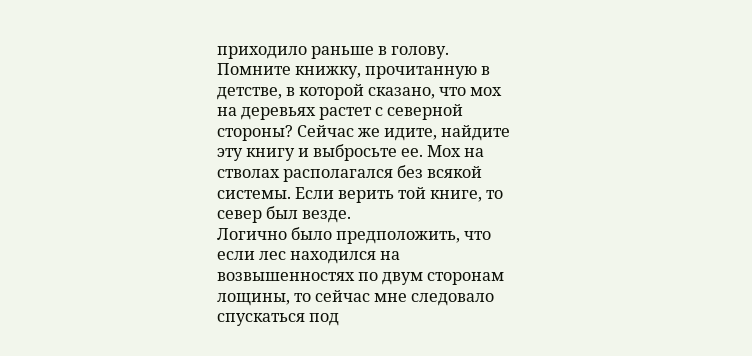приходило раньше в голову. Помните книжку, прочитанную в детстве, в которой сказано, что мох на деревьях растет с северной стороны? Сейчас же идите, найдите эту книгу и выбросьте ее. Мох на стволах располагался без всякой системы. Если верить той книге, то север был везде.
Логично было предположить, что если лес находился на возвышенностях по двум сторонам лощины, то сейчас мне следовало спускаться под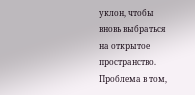уклон, чтобы вновь выбраться на открытое пространство. Проблема в том,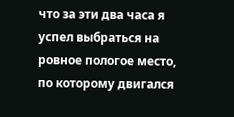что за эти два часа я успел выбраться на ровное пологое место, по которому двигался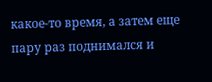какое-то время, а затем еще пару раз поднимался и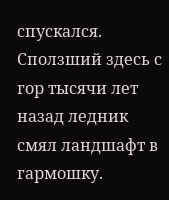спускался. Сползший здесь с гор тысячи лет назад ледник смял ландшафт в гармошку.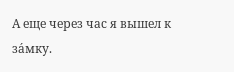А еще через час я вышел к за́мку.